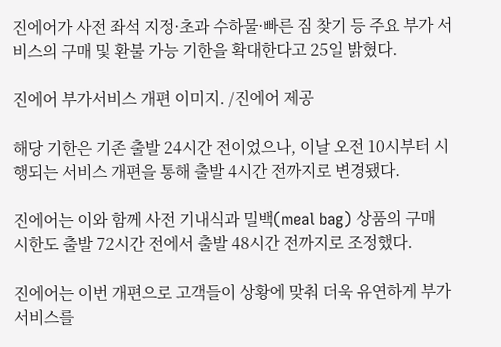진에어가 사전 좌석 지정·초과 수하물·빠른 짐 찾기 등 주요 부가 서비스의 구매 및 환불 가능 기한을 확대한다고 25일 밝혔다.

진에어 부가서비스 개편 이미지. /진에어 제공

해당 기한은 기존 출발 24시간 전이었으나, 이날 오전 10시부터 시행되는 서비스 개편을 통해 출발 4시간 전까지로 변경됐다.

진에어는 이와 함께 사전 기내식과 밀백(meal bag) 상품의 구매 시한도 출발 72시간 전에서 출발 48시간 전까지로 조정했다.

진에어는 이번 개편으로 고객들이 상황에 맞춰 더욱 유연하게 부가서비스를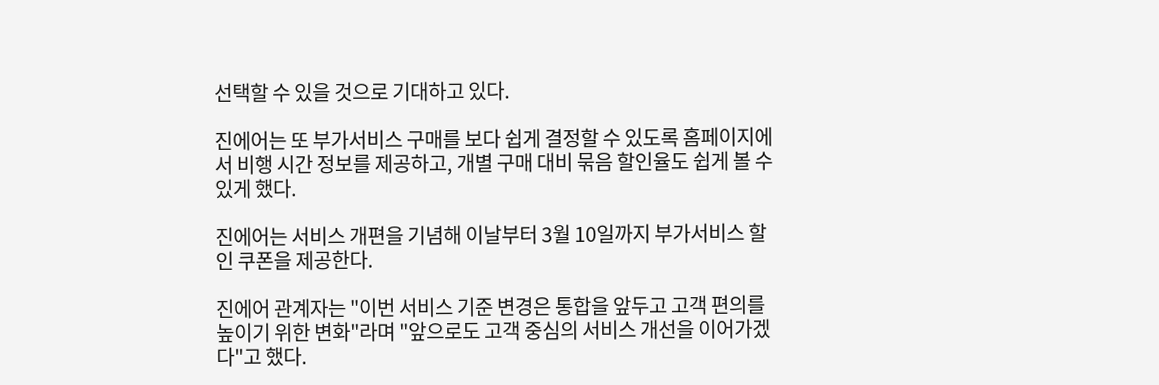선택할 수 있을 것으로 기대하고 있다.

진에어는 또 부가서비스 구매를 보다 쉽게 결정할 수 있도록 홈페이지에서 비행 시간 정보를 제공하고, 개별 구매 대비 묶음 할인율도 쉽게 볼 수 있게 했다.

진에어는 서비스 개편을 기념해 이날부터 3월 10일까지 부가서비스 할인 쿠폰을 제공한다.

진에어 관계자는 "이번 서비스 기준 변경은 통합을 앞두고 고객 편의를 높이기 위한 변화"라며 "앞으로도 고객 중심의 서비스 개선을 이어가겠다"고 했다.